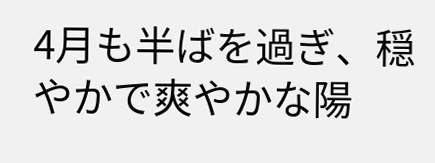4月も半ばを過ぎ、穏やかで爽やかな陽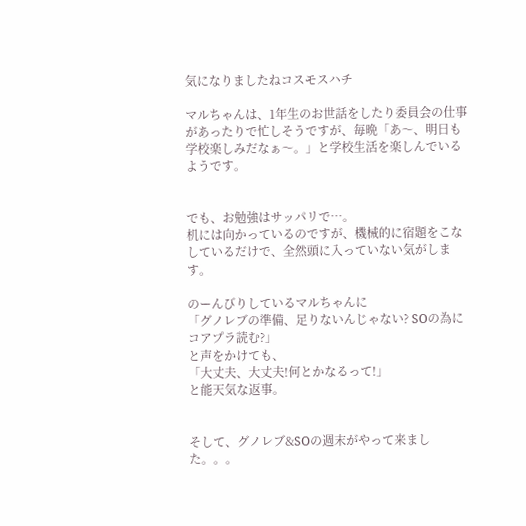気になりましたねコスモスハチ

マルちゃんは、1年生のお世話をしたり委員会の仕事があったりで忙しそうですが、毎晩「あ〜、明日も学校楽しみだなぁ〜。」と学校生活を楽しんでいるようです。


でも、お勉強はサッパリで…。
机には向かっているのですが、機械的に宿題をこなしているだけで、全然頭に入っていない気がします。

のーんびりしているマルちゃんに
「グノレブの準備、足りないんじゃない? SOの為にコアプラ読む?」
と声をかけても、
「大丈夫、大丈夫!何とかなるって!」
と能天気な返事。


そして、グノレブ&SOの週末がやって来ました。。。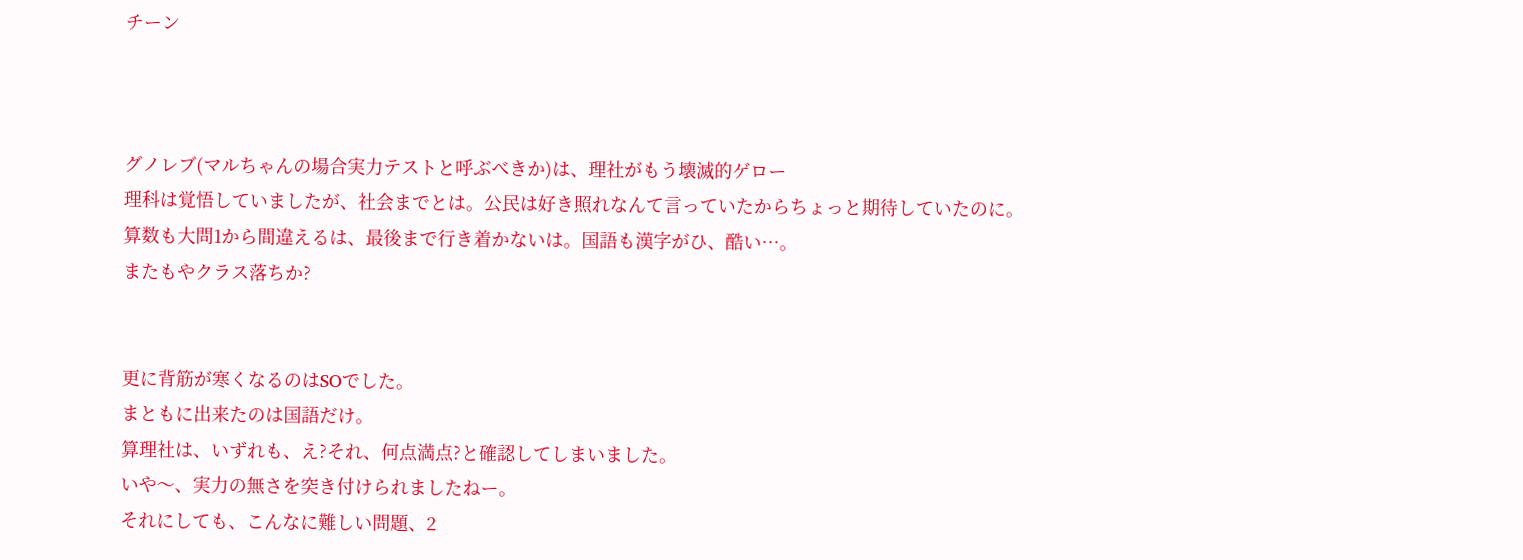チーン



グノレブ(マルちゃんの場合実力テストと呼ぶべきか)は、理社がもう壊滅的ゲロー
理科は覚悟していましたが、社会までとは。公民は好き照れなんて言っていたからちょっと期待していたのに。
算数も大問1から間違えるは、最後まで行き着かないは。国語も漢字がひ、酷い…。
またもやクラス落ちか?


更に背筋が寒くなるのはSOでした。
まともに出来たのは国語だけ。
算理社は、いずれも、え?それ、何点満点?と確認してしまいました。
いや〜、実力の無さを突き付けられましたねー。
それにしても、こんなに難しい問題、2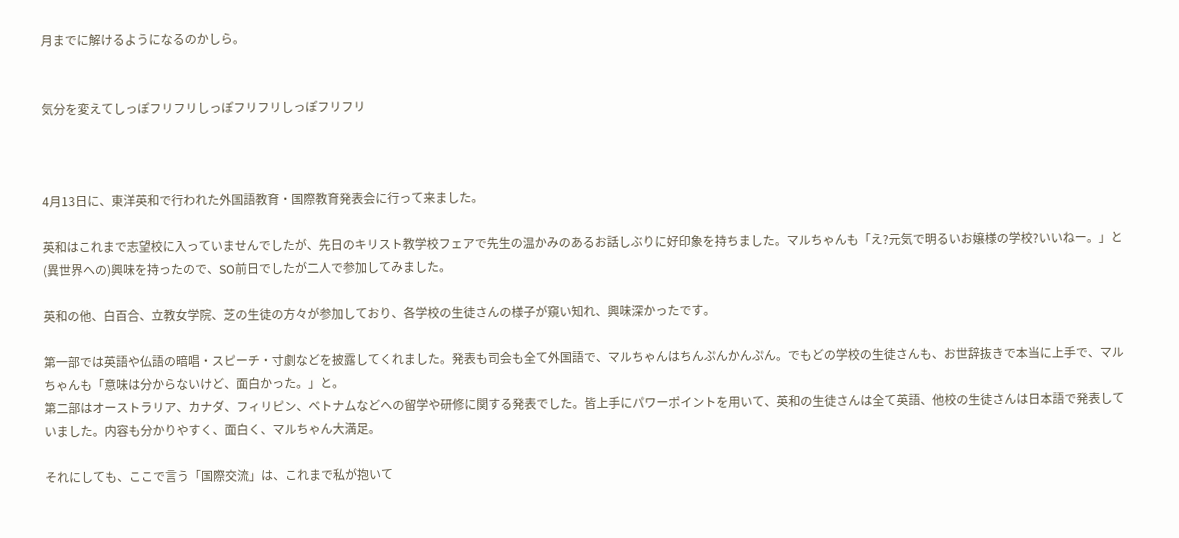月までに解けるようになるのかしら。


気分を変えてしっぽフリフリしっぽフリフリしっぽフリフリ



4月13日に、東洋英和で行われた外国語教育・国際教育発表会に行って来ました。

英和はこれまで志望校に入っていませんでしたが、先日のキリスト教学校フェアで先生の温かみのあるお話しぶりに好印象を持ちました。マルちゃんも「え?元気で明るいお嬢様の学校?いいねー。」と(異世界への)興味を持ったので、SO前日でしたが二人で参加してみました。

英和の他、白百合、立教女学院、芝の生徒の方々が参加しており、各学校の生徒さんの様子が窺い知れ、興味深かったです。

第一部では英語や仏語の暗唱・スピーチ・寸劇などを披露してくれました。発表も司会も全て外国語で、マルちゃんはちんぷんかんぷん。でもどの学校の生徒さんも、お世辞抜きで本当に上手で、マルちゃんも「意味は分からないけど、面白かった。」と。
第二部はオーストラリア、カナダ、フィリピン、ベトナムなどへの留学や研修に関する発表でした。皆上手にパワーポイントを用いて、英和の生徒さんは全て英語、他校の生徒さんは日本語で発表していました。内容も分かりやすく、面白く、マルちゃん大満足。

それにしても、ここで言う「国際交流」は、これまで私が抱いて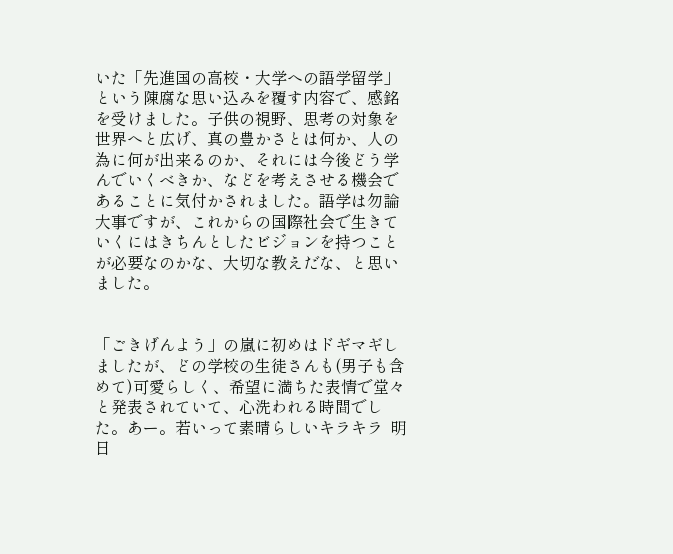いた「先進国の高校・大学への語学留学」という陳腐な思い込みを覆す内容で、感銘を受けました。子供の視野、思考の対象を世界へと広げ、真の豊かさとは何か、人の為に何が出来るのか、それには今後どう学んでいくべきか、などを考えさせる機会であることに気付かされました。語学は勿論大事ですが、これからの国際社会で生きていくにはきちんとしたビジョンを持つことが必要なのかな、大切な教えだな、と思いました。


「ごきげんよう」の嵐に初めはドギマギしましたが、どの学校の生徒さんも(男子も含めて)可愛らしく、希望に満ちた表情で堂々と発表されていて、心洗われる時間でした。あー。若いって素晴らしいキラキラ  明日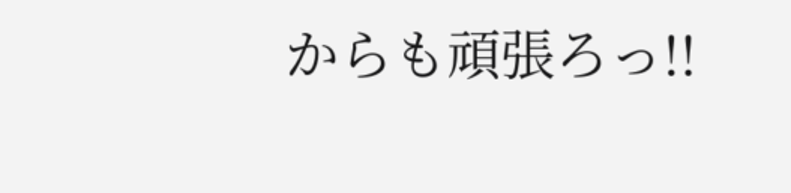からも頑張ろっ!!